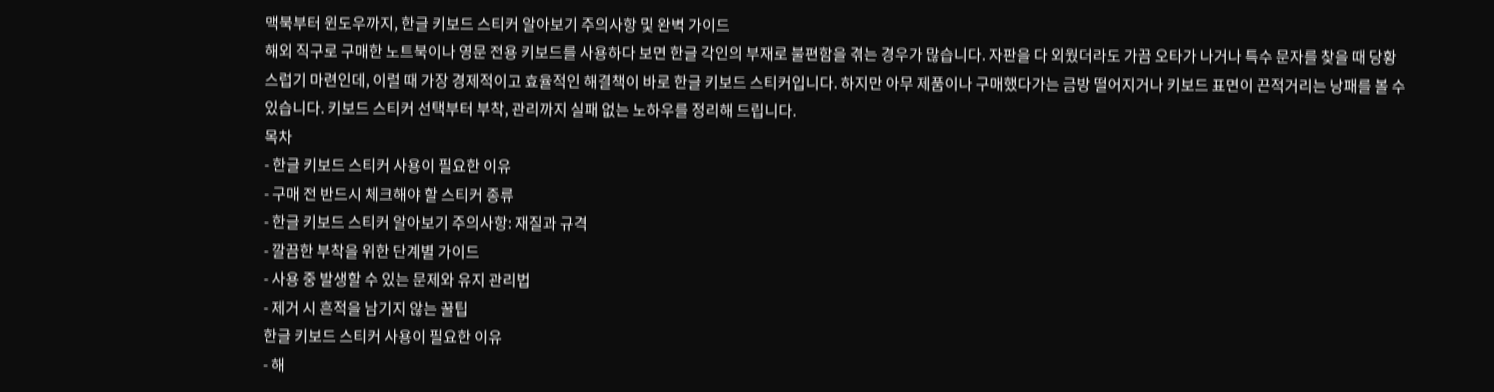맥북부터 윈도우까지, 한글 키보드 스티커 알아보기 주의사항 및 완벽 가이드
해외 직구로 구매한 노트북이나 영문 전용 키보드를 사용하다 보면 한글 각인의 부재로 불편함을 겪는 경우가 많습니다. 자판을 다 외웠더라도 가끔 오타가 나거나 특수 문자를 찾을 때 당황스럽기 마련인데, 이럴 때 가장 경제적이고 효율적인 해결책이 바로 한글 키보드 스티커입니다. 하지만 아무 제품이나 구매했다가는 금방 떨어지거나 키보드 표면이 끈적거리는 낭패를 볼 수 있습니다. 키보드 스티커 선택부터 부착, 관리까지 실패 없는 노하우를 정리해 드립니다.
목차
- 한글 키보드 스티커 사용이 필요한 이유
- 구매 전 반드시 체크해야 할 스티커 종류
- 한글 키보드 스티커 알아보기 주의사항: 재질과 규격
- 깔끔한 부착을 위한 단계별 가이드
- 사용 중 발생할 수 있는 문제와 유지 관리법
- 제거 시 흔적을 남기지 않는 꿀팁
한글 키보드 스티커 사용이 필요한 이유
- 해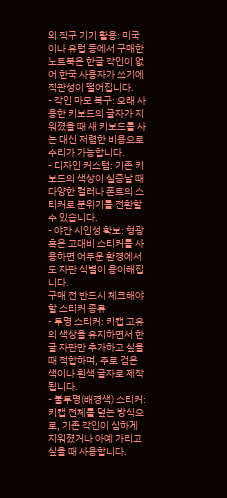외 직구 기기 활용: 미국이나 유럽 등에서 구매한 노트북은 한글 각인이 없어 한국 사용자가 쓰기에 직관성이 떨어집니다.
- 각인 마모 복구: 오래 사용한 키보드의 글자가 지워졌을 때 새 키보드를 사는 대신 저렴한 비용으로 수리가 가능합니다.
- 디자인 커스텀: 기존 키보드의 색상이 실증날 때 다양한 컬러나 폰트의 스티커로 분위기를 전환할 수 있습니다.
- 야간 시인성 확보: 형광 혹은 고대비 스티커를 사용하면 어두운 환경에서도 자판 식별이 용이해집니다.
구매 전 반드시 체크해야 할 스티커 종류
- 투명 스티커: 키캡 고유의 색상을 유지하면서 한글 자판만 추가하고 싶을 때 적합하며, 주로 검은색이나 흰색 글자로 제작됩니다.
- 불투명(배경색) 스티커: 키캡 전체를 덮는 방식으로, 기존 각인이 심하게 지워졌거나 아예 가리고 싶을 때 사용합니다.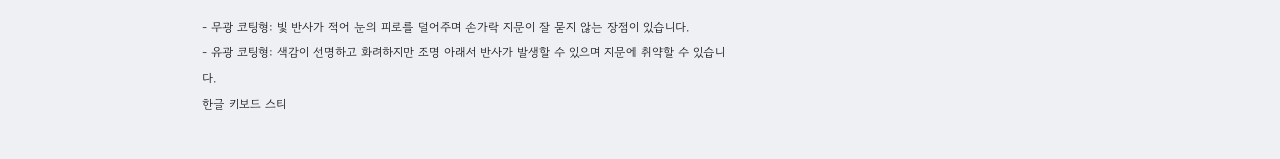- 무광 코팅형: 빛 반사가 적어 눈의 피로를 덜어주며 손가락 지문이 잘 묻지 않는 장점이 있습니다.
- 유광 코팅형: 색감이 선명하고 화려하지만 조명 아래서 반사가 발생할 수 있으며 지문에 취약할 수 있습니다.
한글 키보드 스티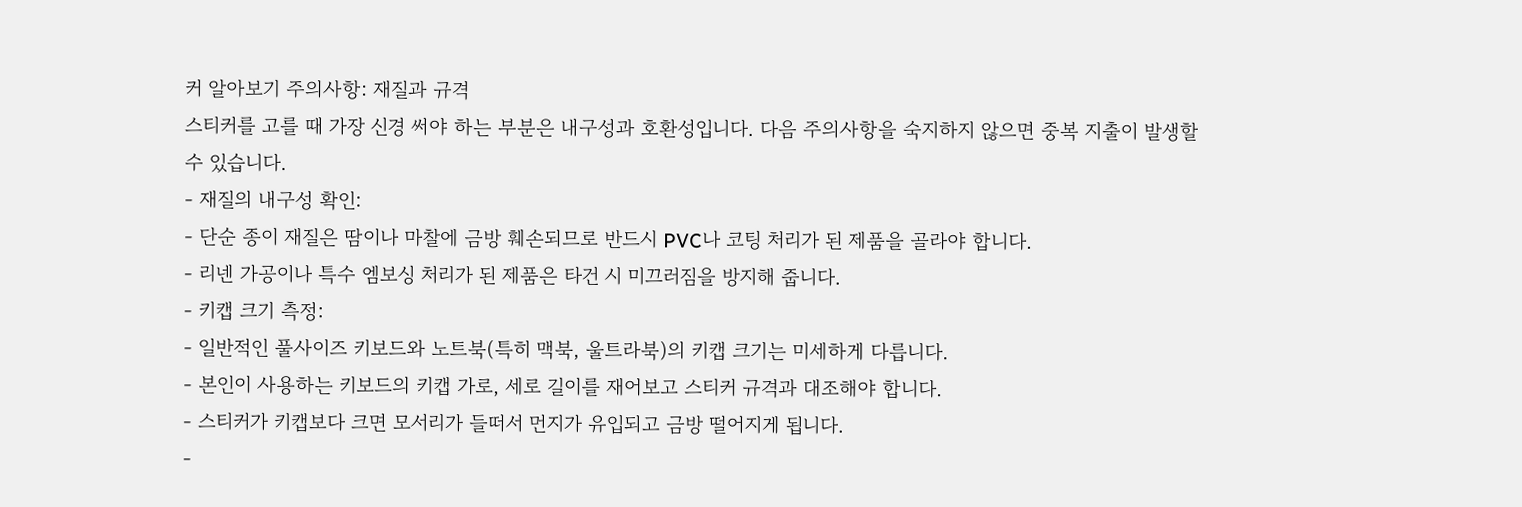커 알아보기 주의사항: 재질과 규격
스티커를 고를 때 가장 신경 써야 하는 부분은 내구성과 호환성입니다. 다음 주의사항을 숙지하지 않으면 중복 지출이 발생할 수 있습니다.
- 재질의 내구성 확인:
- 단순 종이 재질은 땀이나 마찰에 금방 훼손되므로 반드시 PVC나 코팅 처리가 된 제품을 골라야 합니다.
- 리넨 가공이나 특수 엠보싱 처리가 된 제품은 타건 시 미끄러짐을 방지해 줍니다.
- 키캡 크기 측정:
- 일반적인 풀사이즈 키보드와 노트북(특히 맥북, 울트라북)의 키캡 크기는 미세하게 다릅니다.
- 본인이 사용하는 키보드의 키캡 가로, 세로 길이를 재어보고 스티커 규격과 대조해야 합니다.
- 스티커가 키캡보다 크면 모서리가 들떠서 먼지가 유입되고 금방 떨어지게 됩니다.
-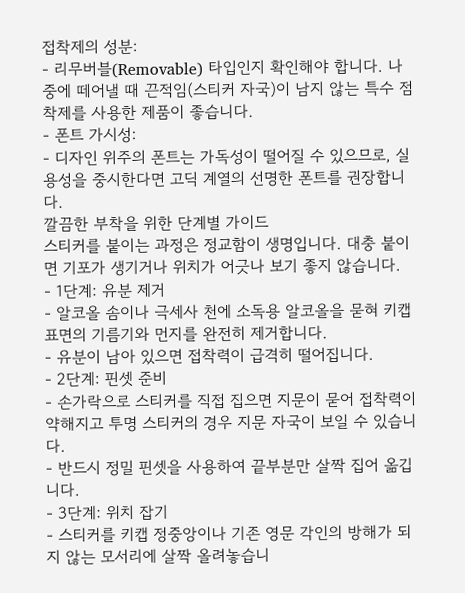접착제의 성분:
- 리무버블(Removable) 타입인지 확인해야 합니다. 나중에 떼어낼 때 끈적임(스티커 자국)이 남지 않는 특수 점착제를 사용한 제품이 좋습니다.
- 폰트 가시성:
- 디자인 위주의 폰트는 가독성이 떨어질 수 있으므로, 실용성을 중시한다면 고딕 계열의 선명한 폰트를 권장합니다.
깔끔한 부착을 위한 단계별 가이드
스티커를 붙이는 과정은 정교함이 생명입니다. 대충 붙이면 기포가 생기거나 위치가 어긋나 보기 좋지 않습니다.
- 1단계: 유분 제거
- 알코올 솜이나 극세사 천에 소독용 알코올을 묻혀 키캡 표면의 기름기와 먼지를 완전히 제거합니다.
- 유분이 남아 있으면 접착력이 급격히 떨어집니다.
- 2단계: 핀셋 준비
- 손가락으로 스티커를 직접 집으면 지문이 묻어 접착력이 약해지고 투명 스티커의 경우 지문 자국이 보일 수 있습니다.
- 반드시 정밀 핀셋을 사용하여 끝부분만 살짝 집어 옮깁니다.
- 3단계: 위치 잡기
- 스티커를 키캡 정중앙이나 기존 영문 각인의 방해가 되지 않는 모서리에 살짝 올려놓습니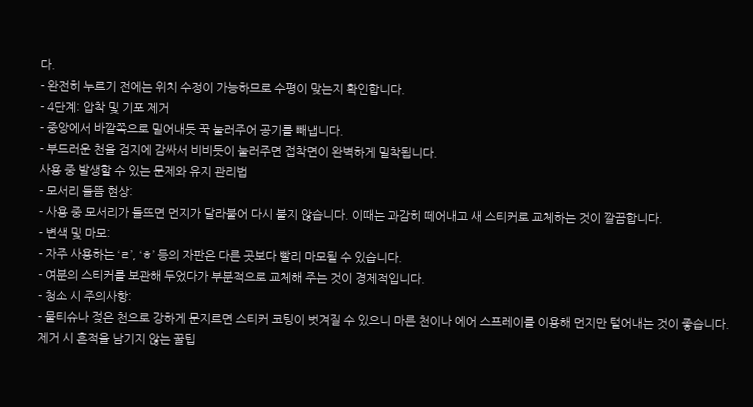다.
- 완전히 누르기 전에는 위치 수정이 가능하므로 수평이 맞는지 확인합니다.
- 4단계: 압착 및 기포 제거
- 중앙에서 바깥쪽으로 밀어내듯 꾹 눌러주어 공기를 빼냅니다.
- 부드러운 천을 검지에 감싸서 비비듯이 눌러주면 접착면이 완벽하게 밀착됩니다.
사용 중 발생할 수 있는 문제와 유지 관리법
- 모서리 들뜸 현상:
- 사용 중 모서리가 들뜨면 먼지가 달라붙어 다시 붙지 않습니다. 이때는 과감히 떼어내고 새 스티커로 교체하는 것이 깔끔합니다.
- 변색 및 마모:
- 자주 사용하는 ‘ㄹ’, ‘ㅎ’ 등의 자판은 다른 곳보다 빨리 마모될 수 있습니다.
- 여분의 스티커를 보관해 두었다가 부분적으로 교체해 주는 것이 경제적입니다.
- 청소 시 주의사항:
- 물티슈나 젖은 천으로 강하게 문지르면 스티커 코팅이 벗겨질 수 있으니 마른 천이나 에어 스프레이를 이용해 먼지만 털어내는 것이 좋습니다.
제거 시 흔적을 남기지 않는 꿀팁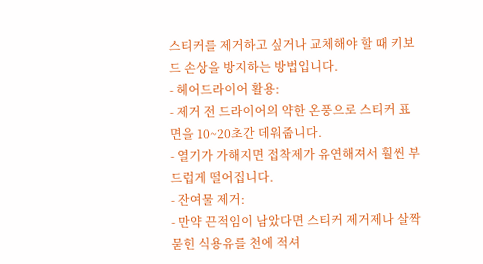스티커를 제거하고 싶거나 교체해야 할 때 키보드 손상을 방지하는 방법입니다.
- 헤어드라이어 활용:
- 제거 전 드라이어의 약한 온풍으로 스티커 표면을 10~20초간 데워줍니다.
- 열기가 가해지면 접착제가 유연해져서 훨씬 부드럽게 떨어집니다.
- 잔여물 제거:
- 만약 끈적임이 남았다면 스티커 제거제나 살짝 묻힌 식용유를 천에 적셔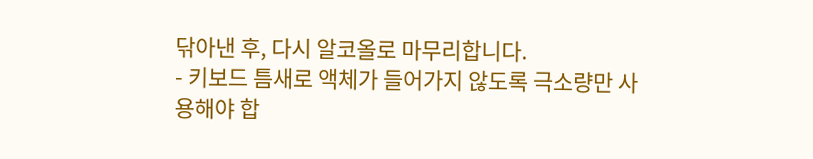닦아낸 후, 다시 알코올로 마무리합니다.
- 키보드 틈새로 액체가 들어가지 않도록 극소량만 사용해야 합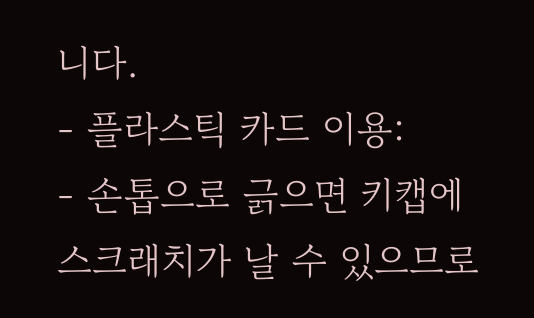니다.
- 플라스틱 카드 이용:
- 손톱으로 긁으면 키캡에 스크래치가 날 수 있으므로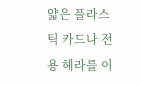얇은 플라스틱 카드나 전용 헤라를 이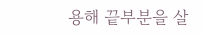용해 끝부분을 살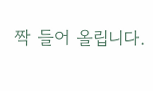짝 들어 올립니다.